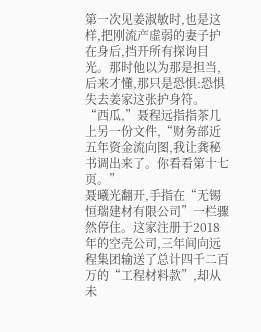第一次见姜淑敏时,也是这样,把刚流产虚弱的妻子护在身后,挡开所有探询目光。那时他以为那是担当,后来才懂,那只是恐惧:恐惧失去姜家这张护身符。
“西瓜,”聂程远指指茶几上另一份文件,“财务部近五年资金流向图,我让龚秘书调出来了。你看看第十七页。”
聂曦光翻开,手指在“无锡恒瑞建材有限公司”一栏骤然停住。这家注册于2018年的空壳公司,三年间向远程集团输送了总计四千二百万的“工程材料款”,却从未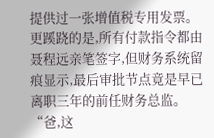提供过一张增值税专用发票。更蹊跷的是,所有付款指令都由聂程远亲笔签字,但财务系统留痕显示,最后审批节点竟是早已离职三年的前任财务总监。
“爸,这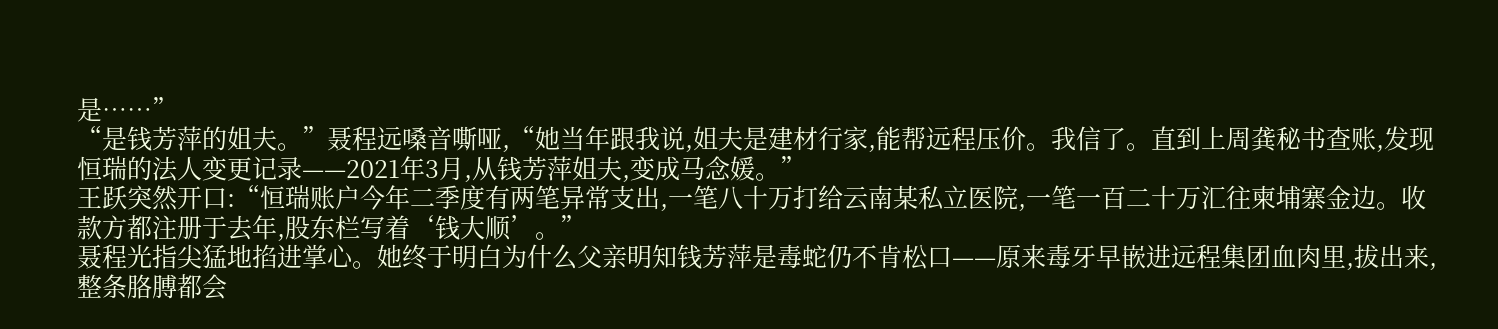是……”
“是钱芳萍的姐夫。”聂程远嗓音嘶哑,“她当年跟我说,姐夫是建材行家,能帮远程压价。我信了。直到上周龚秘书查账,发现恒瑞的法人变更记录——2021年3月,从钱芳萍姐夫,变成马念媛。”
王跃突然开口:“恒瑞账户今年二季度有两笔异常支出,一笔八十万打给云南某私立医院,一笔一百二十万汇往柬埔寨金边。收款方都注册于去年,股东栏写着‘钱大顺’。”
聂程光指尖猛地掐进掌心。她终于明白为什么父亲明知钱芳萍是毒蛇仍不肯松口——原来毒牙早嵌进远程集团血肉里,拔出来,整条胳膊都会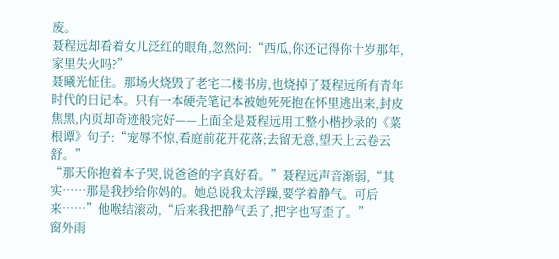废。
聂程远却看着女儿泛红的眼角,忽然问:“西瓜,你还记得你十岁那年,家里失火吗?”
聂曦光怔住。那场火烧毁了老宅二楼书房,也烧掉了聂程远所有青年时代的日记本。只有一本硬壳笔记本被她死死抱在怀里逃出来,封皮焦黑,内页却奇迹般完好——上面全是聂程远用工整小楷抄录的《菜根谭》句子:“宠辱不惊,看庭前花开花落;去留无意,望天上云卷云舒。”
“那天你抱着本子哭,说爸爸的字真好看。”聂程远声音渐弱,“其实……那是我抄给你妈的。她总说我太浮躁,要学着静气。可后来……”他喉结滚动,“后来我把静气丢了,把字也写歪了。”
窗外雨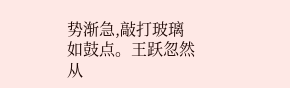势渐急,敲打玻璃如鼓点。王跃忽然从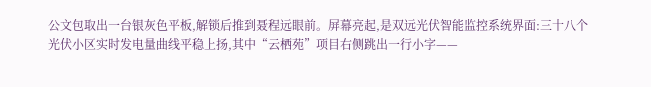公文包取出一台银灰色平板,解锁后推到聂程远眼前。屏幕亮起,是双远光伏智能监控系统界面:三十八个光伏小区实时发电量曲线平稳上扬,其中“云栖苑”项目右侧跳出一行小字——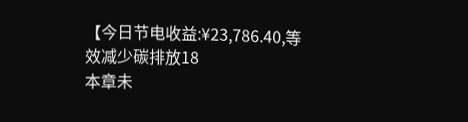【今日节电收益:¥23,786.40,等效减少碳排放18
本章未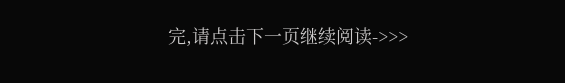完,请点击下一页继续阅读->>>